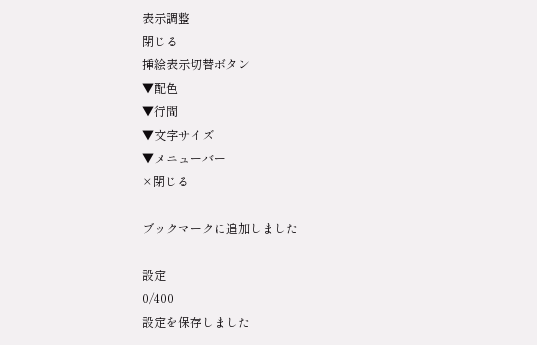表示調整
閉じる
挿絵表示切替ボタン
▼配色
▼行間
▼文字サイズ
▼メニューバー
×閉じる

ブックマークに追加しました

設定
0/400
設定を保存しました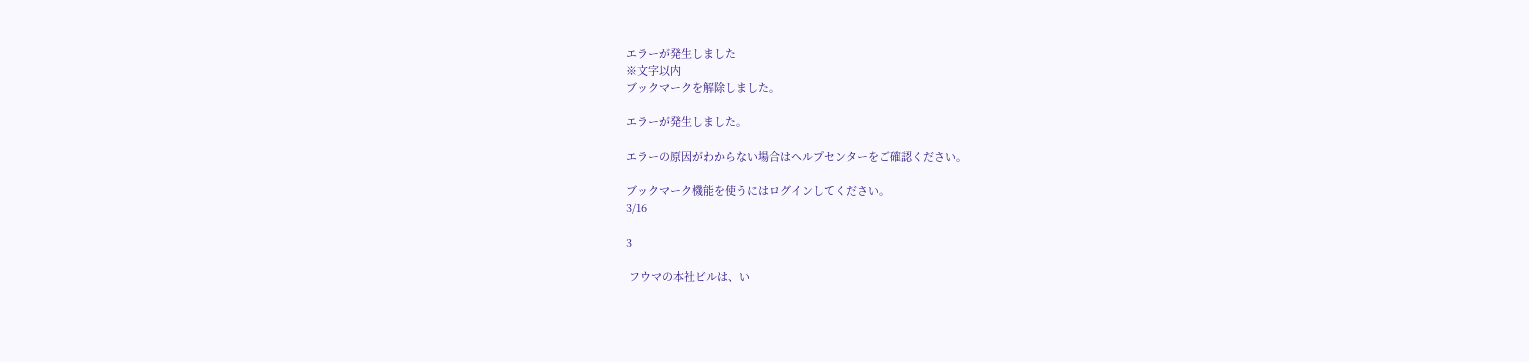エラーが発生しました
※文字以内
ブックマークを解除しました。

エラーが発生しました。

エラーの原因がわからない場合はヘルプセンターをご確認ください。

ブックマーク機能を使うにはログインしてください。
3/16

3

 フウマの本社ビルは、い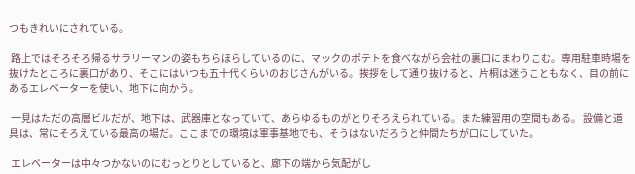つもきれいにされている。

 路上ではそろそろ帰るサラリーマンの姿もちらほらしているのに、マックのポテトを食べながら会社の裏口にまわりこむ。専用駐車時場を抜けたところに裏口があり、そこにはいつも五十代くらいのおじさんがいる。挨拶をして通り抜けると、片桐は迷うこともなく、目の前にあるエレベーターを使い、地下に向かう。

 一見はただの高層ビルだが、地下は、武器庫となっていて、あらゆるものがとりそろえられている。また練習用の空間もある。 設備と道具は、常にそろえている最高の場だ。ここまでの環境は軍事基地でも、そうはないだろうと仲間たちが口にしていた。

 エレベーターは中々つかないのにむっとりとしていると、廊下の端から気配がし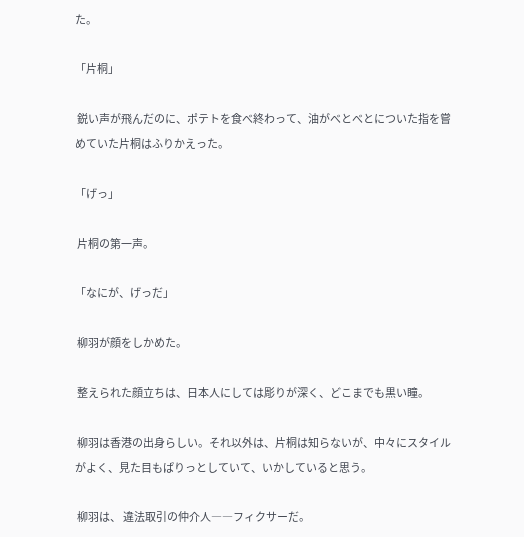た。

「片桐」

 鋭い声が飛んだのに、ポテトを食べ終わって、油がべとべとについた指を嘗めていた片桐はふりかえった。

「げっ」

 片桐の第一声。

「なにが、げっだ」

 柳羽が顔をしかめた。

 整えられた顔立ちは、日本人にしては彫りが深く、どこまでも黒い瞳。

 柳羽は香港の出身らしい。それ以外は、片桐は知らないが、中々にスタイルがよく、見た目もぱりっとしていて、いかしていると思う。

 柳羽は、 違法取引の仲介人――フィクサーだ。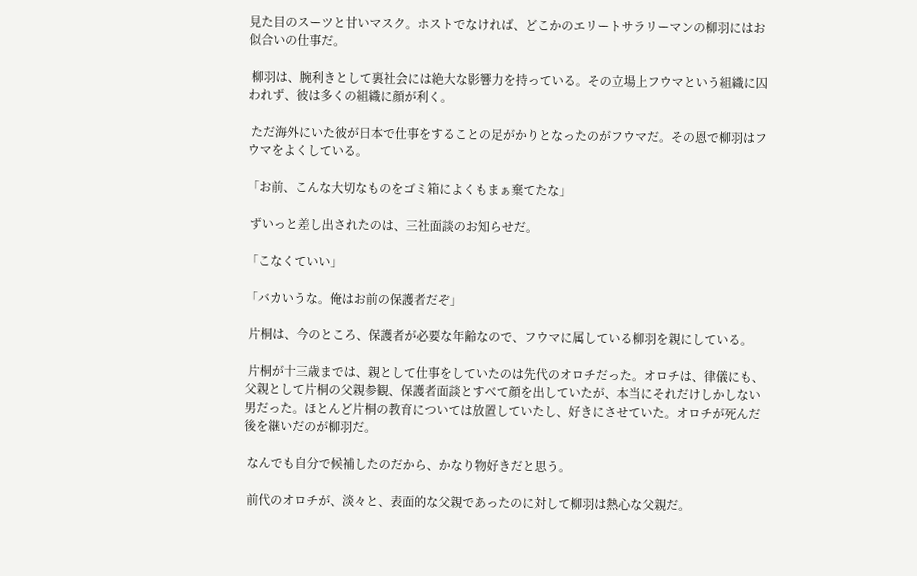見た目のスーツと甘いマスク。ホストでなければ、どこかのエリートサラリーマンの柳羽にはお似合いの仕事だ。

 柳羽は、腕利きとして裏社会には絶大な影響力を持っている。その立場上フウマという組織に囚われず、彼は多くの組織に顔が利く。

 ただ海外にいた彼が日本で仕事をすることの足がかりとなったのがフウマだ。その恩で柳羽はフウマをよくしている。

「お前、こんな大切なものをゴミ箱によくもまぁ棄てたな」

 ずいっと差し出されたのは、三社面談のお知らせだ。

「こなくていい」

「バカいうな。俺はお前の保護者だぞ」

 片桐は、今のところ、保護者が必要な年齢なので、フウマに属している柳羽を親にしている。

 片桐が十三歳までは、親として仕事をしていたのは先代のオロチだった。オロチは、律儀にも、父親として片桐の父親参観、保護者面談とすべて顔を出していたが、本当にそれだけしかしない男だった。ほとんど片桐の教育については放置していたし、好きにさせていた。オロチが死んだ後を継いだのが柳羽だ。

 なんでも自分で候補したのだから、かなり物好きだと思う。

 前代のオロチが、淡々と、表面的な父親であったのに対して柳羽は熱心な父親だ。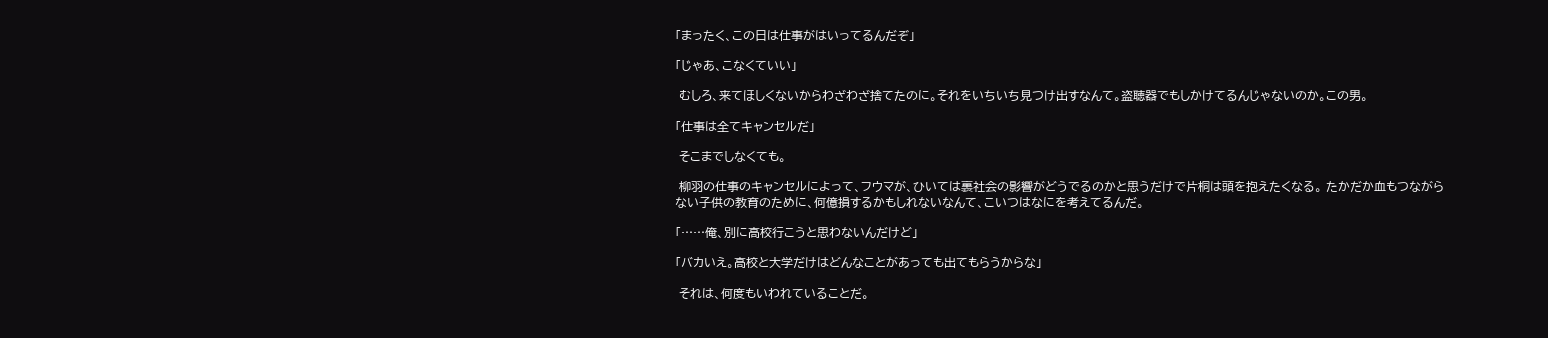「まったく、この日は仕事がはいってるんだぞ」

「じゃあ、こなくていい」

 むしろ、来てほしくないからわざわざ捨てたのに。それをいちいち見つけ出すなんて。盗聴器でもしかけてるんじゃないのか。この男。

「仕事は全てキャンセルだ」

 そこまでしなくても。

 柳羽の仕事のキャンセルによって、フウマが、ひいては裏社会の影響がどうでるのかと思うだけで片桐は頭を抱えたくなる。 たかだか血もつながらない子供の教育のために、何億損するかもしれないなんて、こいつはなにを考えてるんだ。

「……俺、別に高校行こうと思わないんだけど」

「バカいえ。高校と大学だけはどんなことがあっても出てもらうからな」

 それは、何度もいわれていることだ。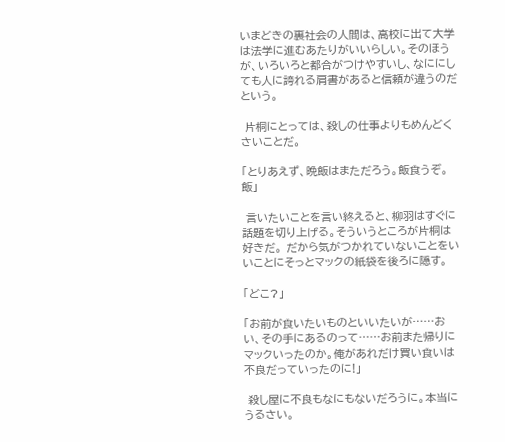いまどきの裏社会の人間は、高校に出て大学は法学に進むあたりがいいらしい。そのほうが、いろいろと都合がつけやすいし、なににしても人に誇れる肩書があると信頼が違うのだという。

 片桐にとっては、殺しの仕事よりもめんどくさいことだ。

「とりあえず、晩飯はまただろう。飯食うぞ。飯」

 言いたいことを言い終えると、柳羽はすぐに話題を切り上げる。そういうところが片桐は好きだ。 だから気がつかれていないことをいいことにそっとマックの紙袋を後ろに隠す。

「どこ?」

「お前が食いたいものといいたいが……おい、その手にあるのって……お前また帰りにマックいったのか。俺があれだけ買い食いは不良だっていったのに!」

 殺し屋に不良もなにもないだろうに。本当にうるさい。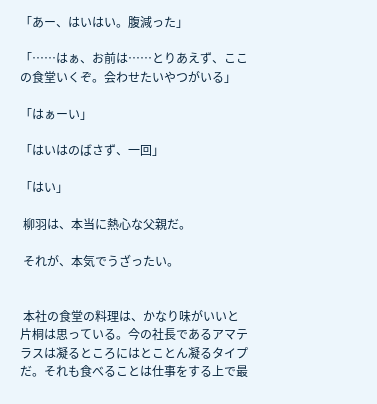「あー、はいはい。腹減った」

「……はぁ、お前は……とりあえず、ここの食堂いくぞ。会わせたいやつがいる」

「はぁーい」

「はいはのばさず、一回」

「はい」

 柳羽は、本当に熱心な父親だ。

 それが、本気でうざったい。


 本社の食堂の料理は、かなり味がいいと片桐は思っている。今の社長であるアマテラスは凝るところにはとことん凝るタイプだ。それも食べることは仕事をする上で最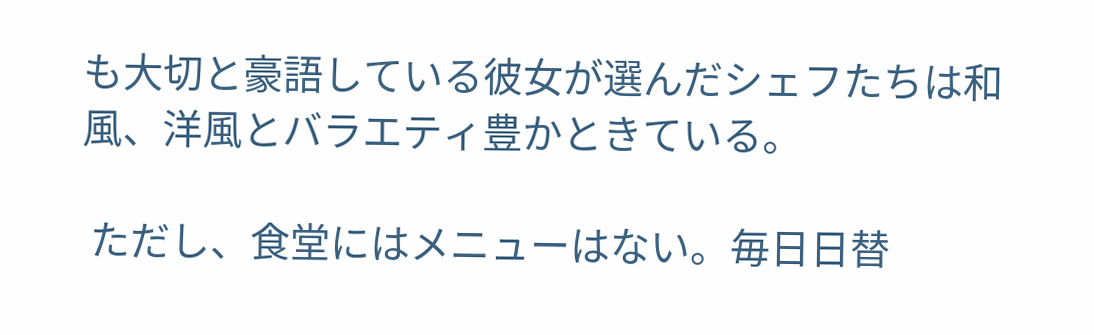も大切と豪語している彼女が選んだシェフたちは和風、洋風とバラエティ豊かときている。

 ただし、食堂にはメニューはない。毎日日替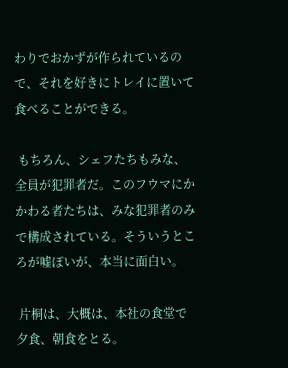わりでおかずが作られているので、それを好きにトレイに置いて食べることができる。

 もちろん、シェフたちもみな、全員が犯罪者だ。このフウマにかかわる者たちは、みな犯罪者のみで構成されている。そういうところが嘘ぽいが、本当に面白い。

 片桐は、大概は、本社の食堂で夕食、朝食をとる。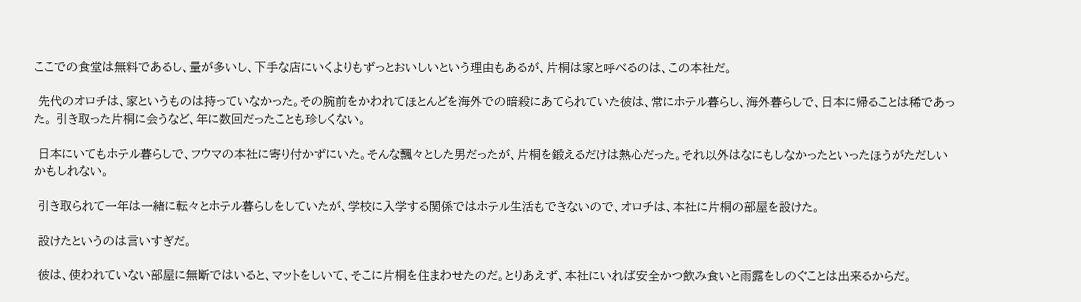ここでの食堂は無料であるし、量が多いし、下手な店にいくよりもずっとおいしいという理由もあるが、片桐は家と呼べるのは、この本社だ。

 先代のオロチは、家というものは持っていなかった。その腕前をかわれてほとんどを海外での暗殺にあてられていた彼は、常にホテル暮らし、海外暮らしで、日本に帰ることは稀であった。 引き取った片桐に会うなど、年に数回だったことも珍しくない。

 日本にいてもホテル暮らしで、フウマの本社に寄り付かずにいた。そんな飄々とした男だったが、片桐を鍛えるだけは熱心だった。それ以外はなにもしなかったといったほうがただしいかもしれない。

 引き取られて一年は一緒に転々とホテル暮らしをしていたが、学校に入学する関係ではホテル生活もできないので、オロチは、本社に片桐の部屋を設けた。

 設けたというのは言いすぎだ。

 彼は、使われていない部屋に無断ではいると、マットをしいて、そこに片桐を住まわせたのだ。とりあえず、本社にいれば安全かつ飲み食いと雨露をしのぐことは出来るからだ。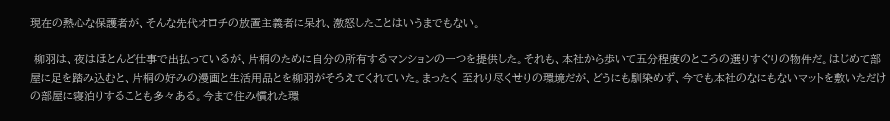現在の熱心な保護者が、そんな先代オロチの放置主義者に呆れ、激怒したことはいうまでもない。

 柳羽は、夜はほとんど仕事で出払っているが、片桐のために自分の所有するマンションの一つを提供した。それも、本社から歩いて五分程度のところの選りすぐりの物件だ。はじめて部屋に足を踏み込むと、片桐の好みの漫画と生活用品とを柳羽がそろえてくれていた。まったく 至れり尽くせりの環境だが、どうにも馴染めず、今でも本社のなにもないマットを敷いただけの部屋に寝泊りすることも多々ある。今まで住み慣れた環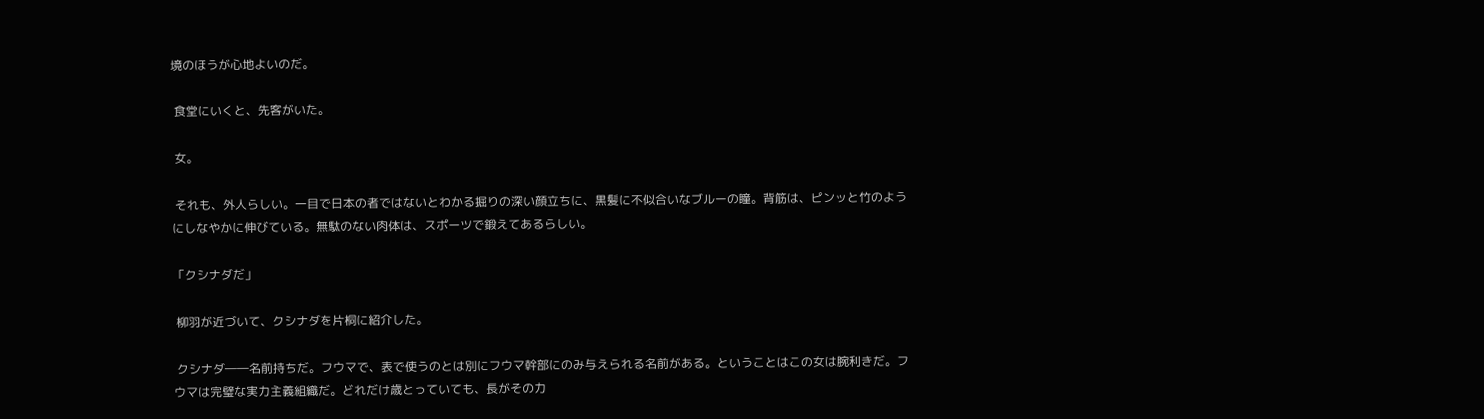境のほうが心地よいのだ。

 食堂にいくと、先客がいた。

 女。

 それも、外人らしい。一目で日本の者ではないとわかる掘りの深い顔立ちに、黒髪に不似合いなブルーの瞳。背筋は、ピンッと竹のようにしなやかに伸びている。無駄のない肉体は、スポーツで鍛えてあるらしい。

「クシナダだ」

 柳羽が近づいて、クシナダを片桐に紹介した。

 クシナダ――名前持ちだ。フウマで、表で使うのとは別にフウマ幹部にのみ与えられる名前がある。ということはこの女は腕利きだ。フウマは完璧な実力主義組織だ。どれだけ歳とっていても、長がその力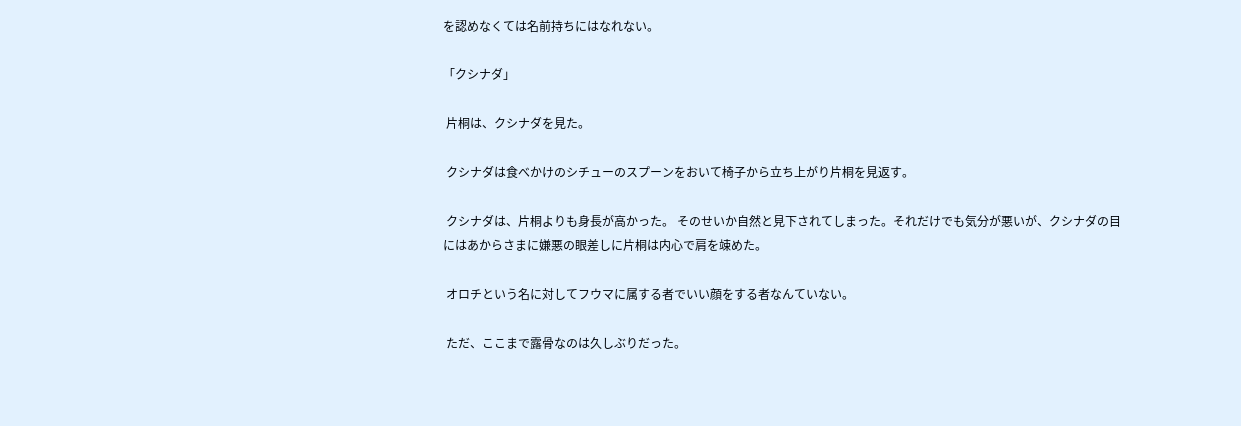を認めなくては名前持ちにはなれない。

「クシナダ」

 片桐は、クシナダを見た。

 クシナダは食べかけのシチューのスプーンをおいて椅子から立ち上がり片桐を見返す。

 クシナダは、片桐よりも身長が高かった。 そのせいか自然と見下されてしまった。それだけでも気分が悪いが、クシナダの目にはあからさまに嫌悪の眼差しに片桐は内心で肩を竦めた。

 オロチという名に対してフウマに属する者でいい顔をする者なんていない。

 ただ、ここまで露骨なのは久しぶりだった。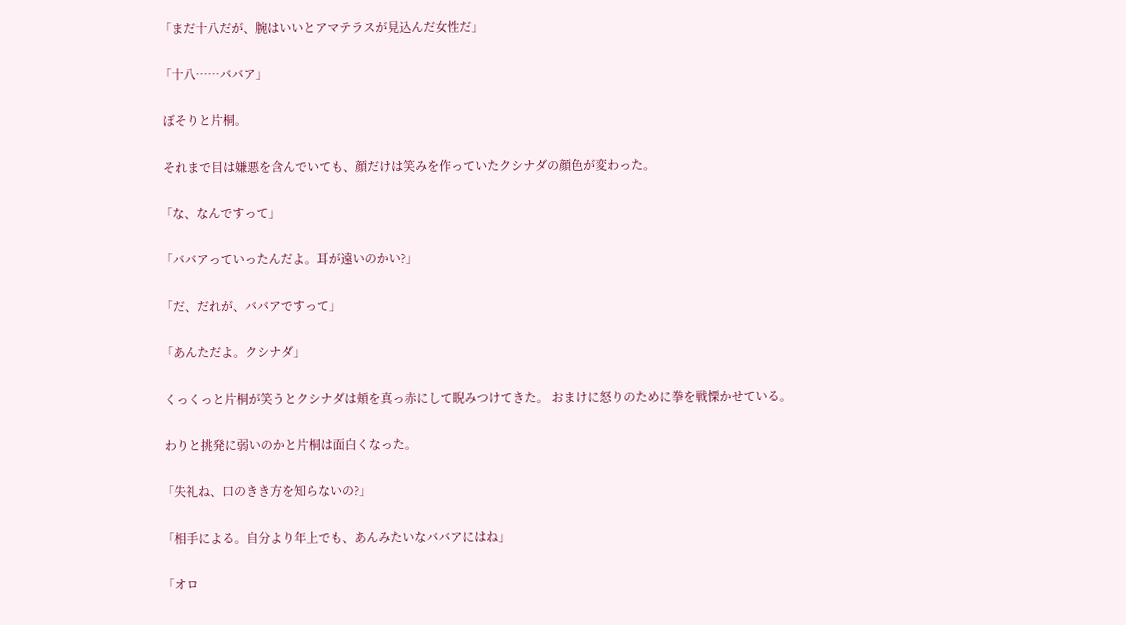「まだ十八だが、腕はいいとアマテラスが見込んだ女性だ」

「十八……ババア」

 ぼそりと片桐。

 それまで目は嫌悪を含んでいても、顔だけは笑みを作っていたクシナダの顔色が変わった。

「な、なんですって」

「ババアっていったんだよ。耳が遠いのかい?」

「だ、だれが、ババアですって」

「あんただよ。クシナダ」

 くっくっと片桐が笑うとクシナダは頬を真っ赤にして睨みつけてきた。 おまけに怒りのために拳を戦慄かせている。

 わりと挑発に弱いのかと片桐は面白くなった。

「失礼ね、口のきき方を知らないの?」

「相手による。自分より年上でも、あんみたいなババアにはね」

「オロ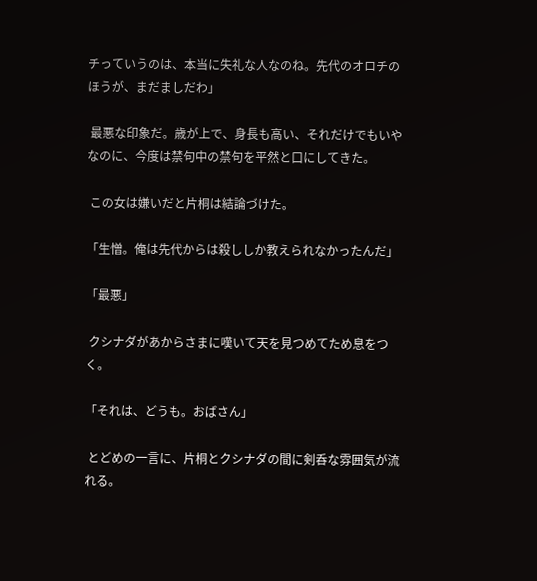チっていうのは、本当に失礼な人なのね。先代のオロチのほうが、まだましだわ」

 最悪な印象だ。歳が上で、身長も高い、それだけでもいやなのに、今度は禁句中の禁句を平然と口にしてきた。

 この女は嫌いだと片桐は結論づけた。

「生憎。俺は先代からは殺ししか教えられなかったんだ」

「最悪」

 クシナダがあからさまに嘆いて天を見つめてため息をつく。

「それは、どうも。おばさん」

 とどめの一言に、片桐とクシナダの間に剣呑な雰囲気が流れる。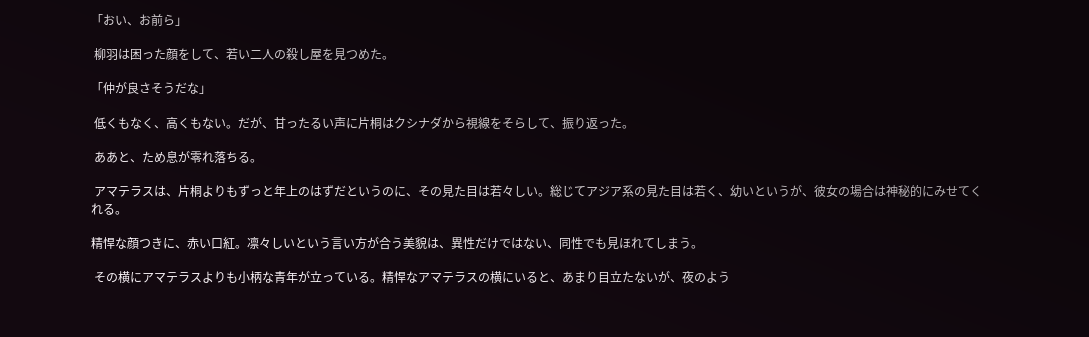「おい、お前ら」

 柳羽は困った顔をして、若い二人の殺し屋を見つめた。

「仲が良さそうだな」

 低くもなく、高くもない。だが、甘ったるい声に片桐はクシナダから視線をそらして、振り返った。

 ああと、ため息が零れ落ちる。

 アマテラスは、片桐よりもずっと年上のはずだというのに、その見た目は若々しい。総じてアジア系の見た目は若く、幼いというが、彼女の場合は神秘的にみせてくれる。

精悍な顔つきに、赤い口紅。凛々しいという言い方が合う美貌は、異性だけではない、同性でも見ほれてしまう。

 その横にアマテラスよりも小柄な青年が立っている。精悍なアマテラスの横にいると、あまり目立たないが、夜のよう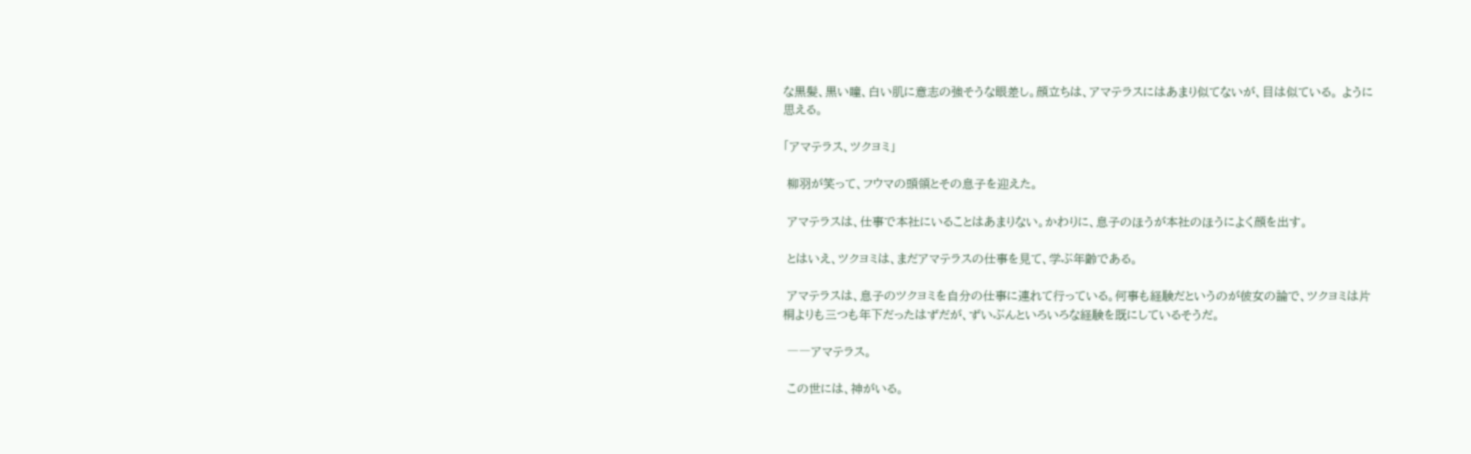な黒髪、黒い瞳、白い肌に意志の強そうな眼差し。顔立ちは、アマテラスにはあまり似てないが、目は似ている。 ように思える。

「アマテラス、ツクヨミ」

 柳羽が笑って、フウマの頭領とその息子を迎えた。

 アマテラスは、仕事で本社にいることはあまりない。かわりに、息子のほうが本社のほうによく顔を出す。

 とはいえ、ツクヨミは、まだアマテラスの仕事を見て、学ぶ年齢である。

 アマテラスは、息子のツクヨミを自分の仕事に連れて行っている。何事も経験だというのが彼女の論で、ツクヨミは片桐よりも三つも年下だったはずだが、ずいぶんといろいろな経験を既にしているそうだ。

 ――アマテラス。

 この世には、神がいる。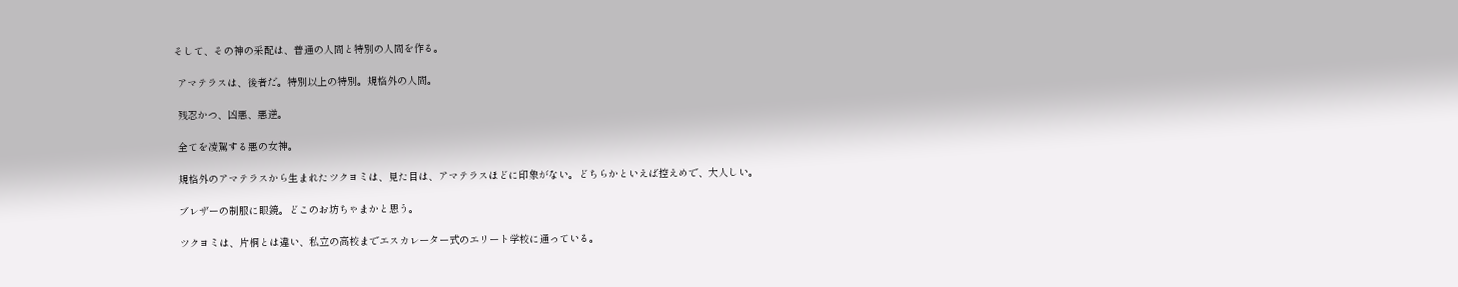そして、その神の采配は、普通の人間と特別の人間を作る。

 アマテラスは、後者だ。特別以上の特別。規格外の人間。

 残忍かつ、凶悪、悪逆。

 全てを凌駕する悪の女神。

 規格外のアマテラスから生まれたツクヨミは、見た目は、アマテラスほどに印象がない。どちらかといえば控えめで、大人しい。

 ブレザーの制服に眼鏡。どこのお坊ちゃまかと思う。

 ツクヨミは、片桐とは違い、私立の高校までエスカレーター式のエリート学校に通っている。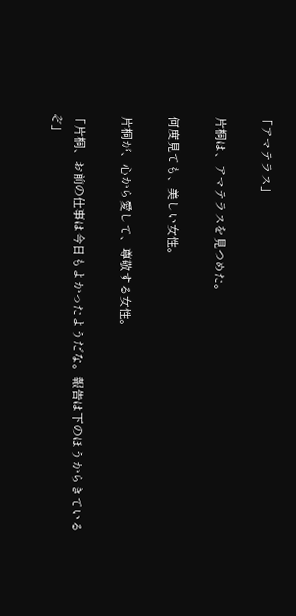「アマテラス」

 片桐は、アマテラスを見つめた。

 何度見ても、美しい女性。

 片桐が、心から愛して、尊敬する女性。

「片桐、お前の仕事は今日もよかったようだな。報告は下のほうからきているぞ」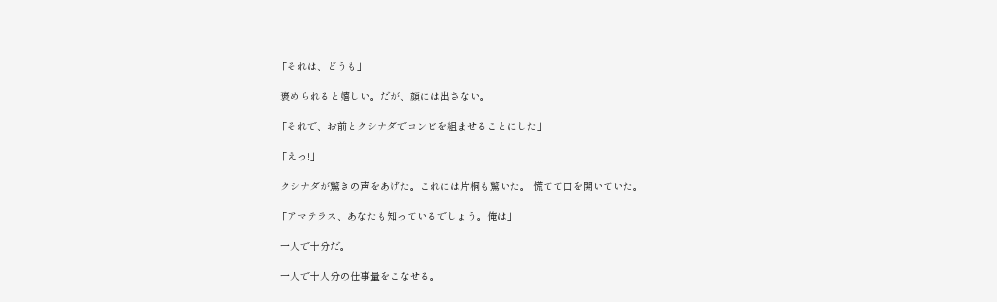「それは、どうも」

 褒められると嬉しい。だが、顔には出さない。

「それで、お前とクシナダでコンビを組ませることにした」

「えっ!」

 クシナダが驚きの声をあげた。これには片桐も驚いた。 慌てて口を開いていた。

「アマテラス、あなたも知っているでしょう。俺は」

 一人で十分だ。

 一人で十人分の仕事量をこなせる。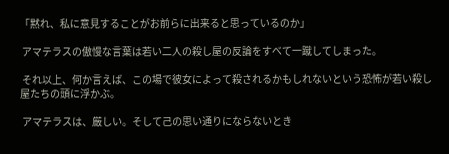「黙れ、私に意見することがお前らに出来ると思っているのか」

 アマテラスの傲慢な言葉は若い二人の殺し屋の反論をすべて一蹴してしまった。

 それ以上、何か言えば、この場で彼女によって殺されるかもしれないという恐怖が若い殺し屋たちの頭に浮かぶ。

 アマテラスは、厳しい。そして己の思い通りにならないとき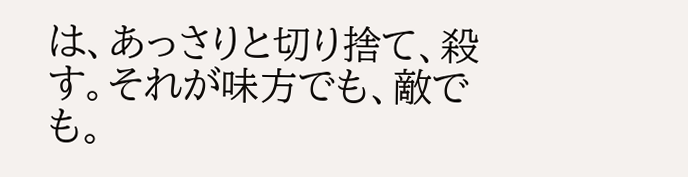は、あっさりと切り捨て、殺す。それが味方でも、敵でも。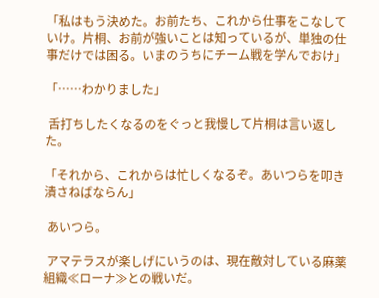「私はもう決めた。お前たち、これから仕事をこなしていけ。片桐、お前が強いことは知っているが、単独の仕事だけでは困る。いまのうちにチーム戦を学んでおけ」

「……わかりました」

 舌打ちしたくなるのをぐっと我慢して片桐は言い返した。

「それから、これからは忙しくなるぞ。あいつらを叩き潰さねばならん」

 あいつら。

 アマテラスが楽しげにいうのは、現在敵対している麻薬組織≪ローナ≫との戦いだ。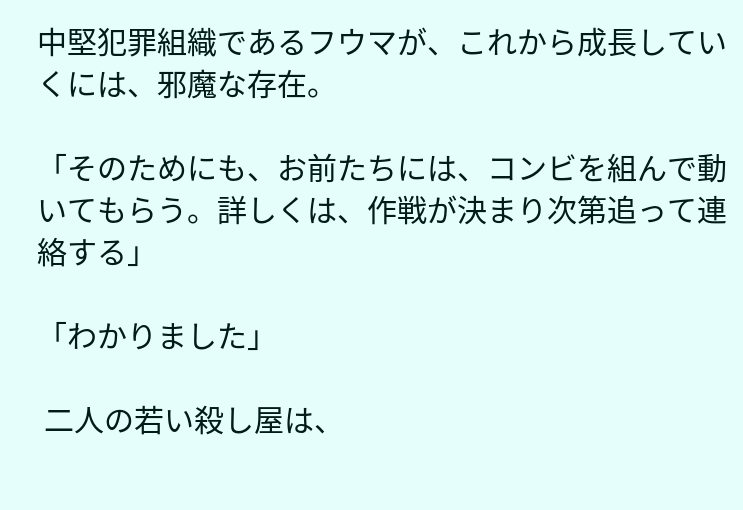中堅犯罪組織であるフウマが、これから成長していくには、邪魔な存在。

「そのためにも、お前たちには、コンビを組んで動いてもらう。詳しくは、作戦が決まり次第追って連絡する」

「わかりました」

 二人の若い殺し屋は、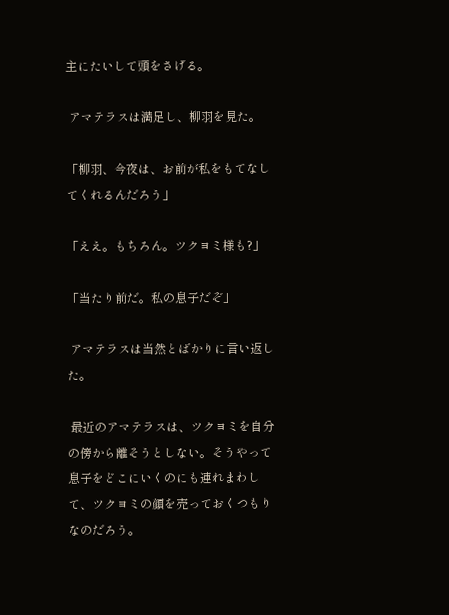主にたいして頭をさげる。

 アマテラスは満足し、柳羽を見た。

「柳羽、今夜は、お前が私をもてなしてくれるんだろう」

「ええ。もちろん。ツクヨミ様も?」

「当たり前だ。私の息子だぞ」

 アマテラスは当然とばかりに言い返した。

 最近のアマテラスは、ツクヨミを自分の傍から離そうとしない。そうやって息子をどこにいくのにも連れまわして、ツクヨミの顔を売っておくつもりなのだろう。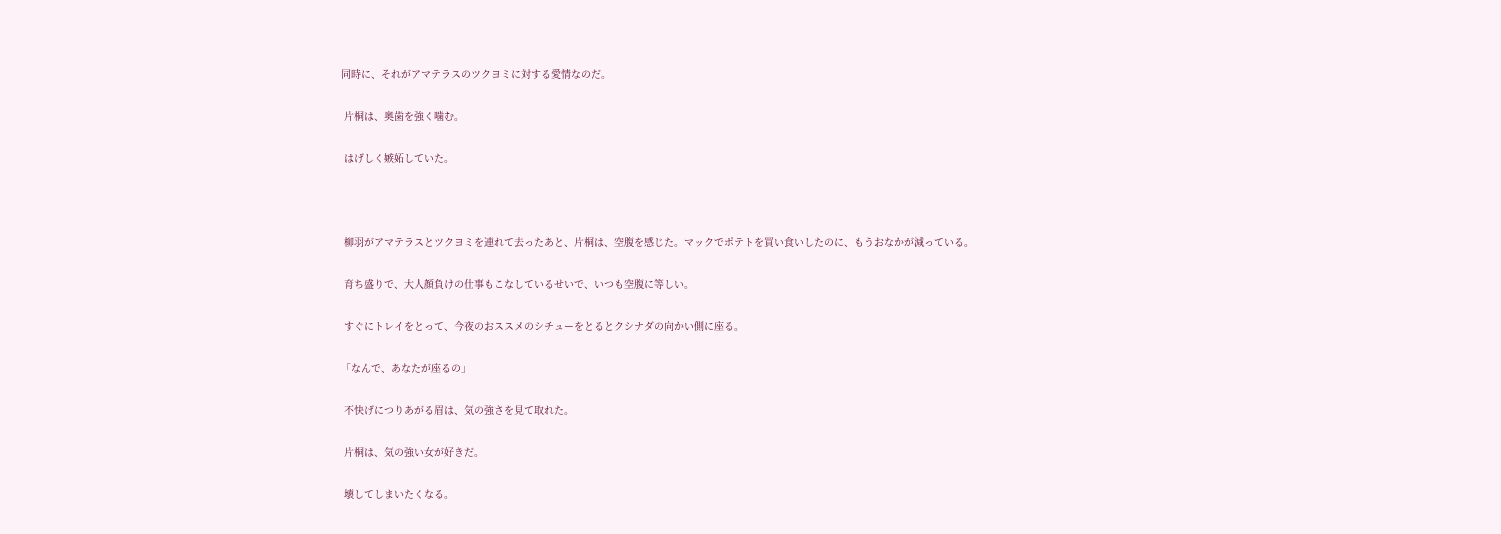同時に、それがアマテラスのツクヨミに対する愛情なのだ。

 片桐は、奥歯を強く噛む。

 はげしく嫉妬していた。



 柳羽がアマテラスとツクヨミを連れて去ったあと、片桐は、空腹を感じた。マックでポテトを買い食いしたのに、もうおなかが減っている。

 育ち盛りで、大人顔負けの仕事もこなしているせいで、いつも空腹に等しい。

 すぐにトレイをとって、今夜のおススメのシチューをとるとクシナダの向かい側に座る。

「なんで、あなたが座るの」

 不快げにつりあがる眉は、気の強さを見て取れた。

 片桐は、気の強い女が好きだ。

 壊してしまいたくなる。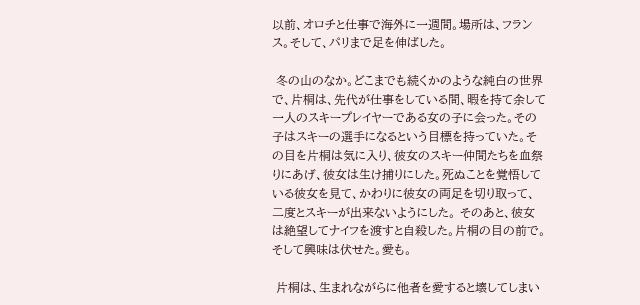以前、オロチと仕事で海外に一週間。場所は、フランス。そして、パリまで足を伸ばした。

 冬の山のなか。どこまでも続くかのような純白の世界で、片桐は、先代が仕事をしている間、暇を持て余して一人のスキープレイヤーである女の子に会った。その子はスキーの選手になるという目標を持っていた。その目を片桐は気に入り、彼女のスキー仲間たちを血祭りにあげ、彼女は生け捕りにした。死ぬことを覚悟している彼女を見て、かわりに彼女の両足を切り取って、二度とスキーが出来ないようにした。 そのあと、彼女は絶望してナイフを渡すと自殺した。片桐の目の前で。そして興味は伏せた。愛も。

 片桐は、生まれながらに他者を愛すると壊してしまい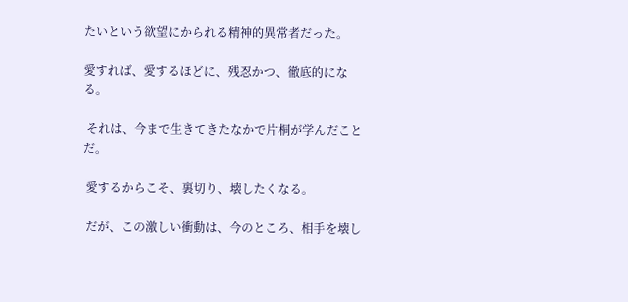たいという欲望にかられる精神的異常者だった。

愛すれば、愛するほどに、残忍かつ、徹底的になる。

 それは、今まで生きてきたなかで片桐が学んだことだ。

 愛するからこそ、裏切り、壊したくなる。

 だが、この激しい衝動は、今のところ、相手を壊し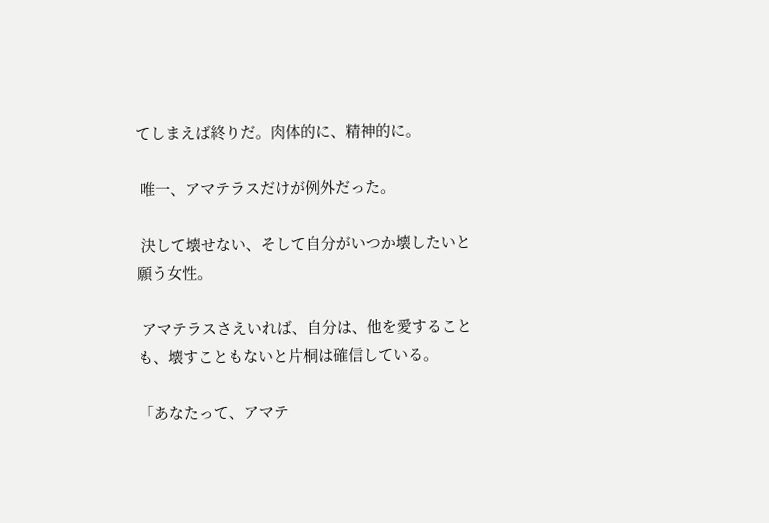てしまえば終りだ。肉体的に、精神的に。

 唯一、アマテラスだけが例外だった。

 決して壊せない、そして自分がいつか壊したいと願う女性。

 アマテラスさえいれば、自分は、他を愛することも、壊すこともないと片桐は確信している。

「あなたって、アマテ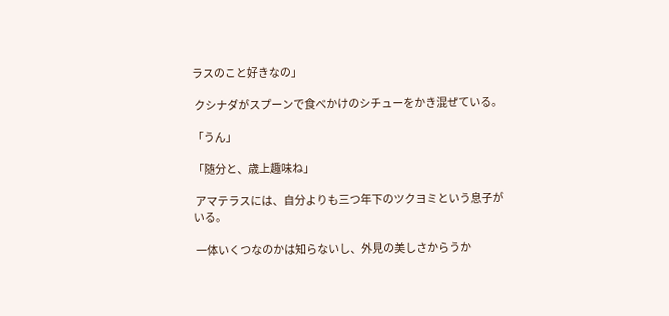ラスのこと好きなの」

 クシナダがスプーンで食べかけのシチューをかき混ぜている。

「うん」

「随分と、歳上趣味ね」

 アマテラスには、自分よりも三つ年下のツクヨミという息子がいる。

 一体いくつなのかは知らないし、外見の美しさからうか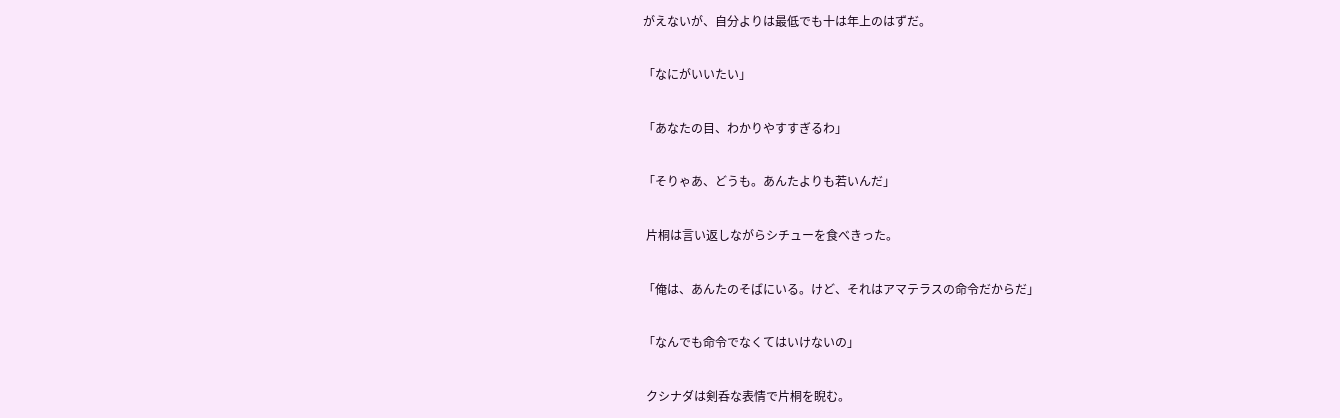がえないが、自分よりは最低でも十は年上のはずだ。

「なにがいいたい」

「あなたの目、わかりやすすぎるわ」

「そりゃあ、どうも。あんたよりも若いんだ」

 片桐は言い返しながらシチューを食べきった。

「俺は、あんたのそばにいる。けど、それはアマテラスの命令だからだ」

「なんでも命令でなくてはいけないの」

 クシナダは剣呑な表情で片桐を睨む。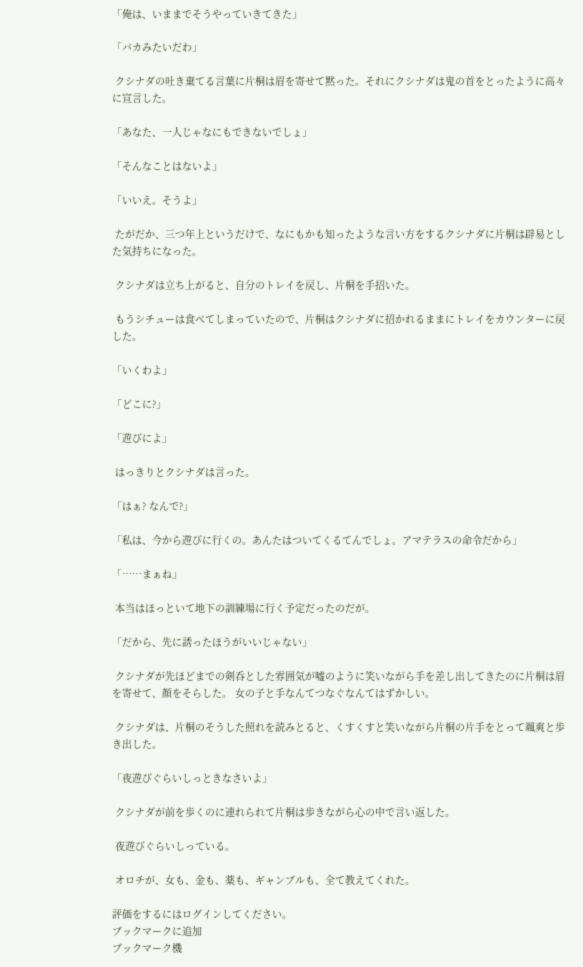「俺は、いままでそうやっていきてきた」

「バカみたいだわ」

 クシナダの吐き棄てる言葉に片桐は眉を寄せて黙った。それにクシナダは鬼の首をとったように高々に宣言した。

「あなた、一人じゃなにもできないでしょ」

「そんなことはないよ」

「いいえ。そうよ」

 たがだか、三つ年上というだけで、なにもかも知ったような言い方をするクシナダに片桐は辟易とした気持ちになった。

 クシナダは立ち上がると、自分のトレイを戻し、片桐を手招いた。

 もうシチューは食べてしまっていたので、片桐はクシナダに招かれるままにトレイをカウンターに戻した。

「いくわよ」

「どこに?」

「遊びによ」

 はっきりとクシナダは言った。

「はぁ? なんで?」

「私は、今から遊びに行くの。あんたはついてくるてんでしょ。アマテラスの命令だから」

「……まぁね」

 本当はほっといて地下の訓練場に行く予定だったのだが。

「だから、先に誘ったほうがいいじゃない」

 クシナダが先ほどまでの剣呑とした雰囲気が嘘のように笑いながら手を差し出してきたのに片桐は眉を寄せて、顔をそらした。 女の子と手なんてつなぐなんてはずかしい。

 クシナダは、片桐のそうした照れを読みとると、くすくすと笑いながら片桐の片手をとって颯爽と歩き出した。

「夜遊びぐらいしっときなさいよ」

 クシナダが前を歩くのに連れられて片桐は歩きながら心の中で言い返した。

 夜遊びぐらいしっている。

 オロチが、女も、金も、薬も、ギャンブルも、全て教えてくれた。

評価をするにはログインしてください。
ブックマークに追加
ブックマーク機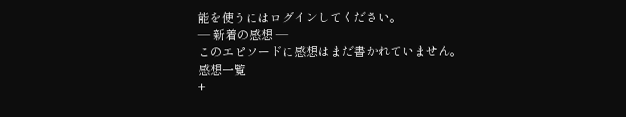能を使うにはログインしてください。
― 新着の感想 ―
このエピソードに感想はまだ書かれていません。
感想一覧
+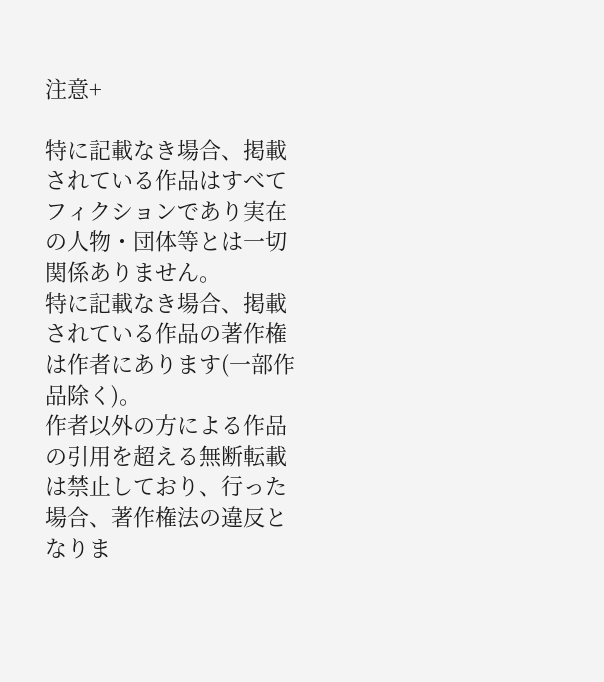注意+

特に記載なき場合、掲載されている作品はすべてフィクションであり実在の人物・団体等とは一切関係ありません。
特に記載なき場合、掲載されている作品の著作権は作者にあります(一部作品除く)。
作者以外の方による作品の引用を超える無断転載は禁止しており、行った場合、著作権法の違反となりま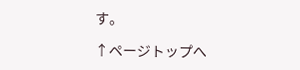す。

↑ページトップへ